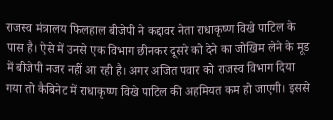राजस्व मंत्रालय फिलहाल बीजेपी ने कद्दावर नेता राधाकृष्ण विखे पाटिल के पास है। ऐसे में उनसे एक विभाग छीनकर दूसरे को देने का जोखिम लेने के मूड में बीजेपी नजर नहीं आ रही है। अगर अजित पवार को राजस्व विभाग दिया गया तो कैबिनेट में राधाकृष्ण विखे पाटिल की अहमियत कम हो जाएगी। इससे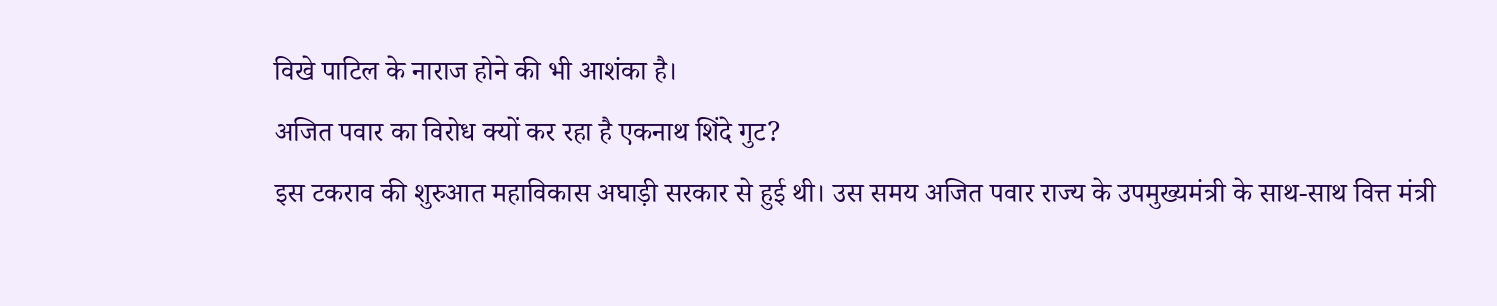विखे पाटिल के नाराज होने की भी आशंका है।
अजित पवार का विरोध क्यों कर रहा है एकनाथ शिंदे गुट?
इस टकराव की शुरुआत महाविकास अघाड़ी सरकार से हुई थी। उस समय अजित पवार राज्य के उपमुख्यमंत्री के साथ-साथ वित्त मंत्री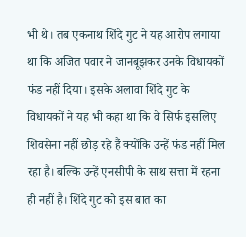भी थे। तब एकनाथ शिंदे गुट ने यह आरोप लगाया था कि अजित पवार ने जानबूझकर उनके विधायकों फंड नहीं दिया। इसके अलावा शिंदे गुट के विधायकों ने यह भी कहा था कि वे सिर्फ इसलिए शिवसेना नहीं छोड़ रहे हैं क्योंकि उन्हें फंड नहीं मिल रहा है। बल्कि उन्हें एनसीपी के साथ सत्ता में रहना ही नहीं है। शिंदे गुट को इस बात का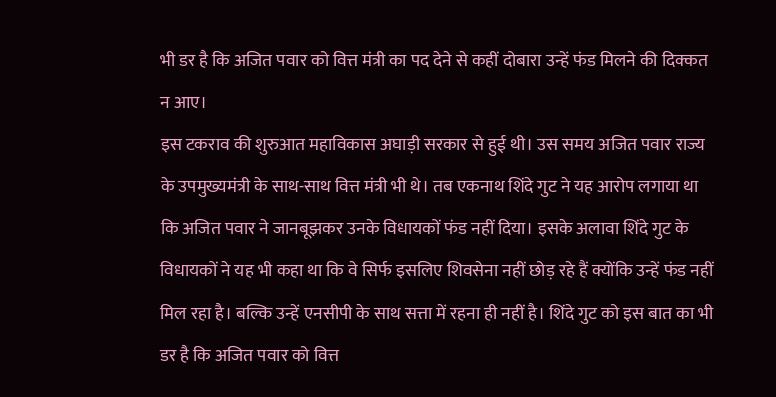भी डर है कि अजित पवार को वित्त मंत्री का पद देने से कहीं दोबारा उन्हें फंड मिलने की दिक्कत न आए।
इस टकराव की शुरुआत महाविकास अघाड़ी सरकार से हुई थी। उस समय अजित पवार राज्य के उपमुख्यमंत्री के साथ-साथ वित्त मंत्री भी थे। तब एकनाथ शिंदे गुट ने यह आरोप लगाया था कि अजित पवार ने जानबूझकर उनके विधायकों फंड नहीं दिया। इसके अलावा शिंदे गुट के विधायकों ने यह भी कहा था कि वे सिर्फ इसलिए शिवसेना नहीं छोड़ रहे हैं क्योंकि उन्हें फंड नहीं मिल रहा है। बल्कि उन्हें एनसीपी के साथ सत्ता में रहना ही नहीं है। शिंदे गुट को इस बात का भी डर है कि अजित पवार को वित्त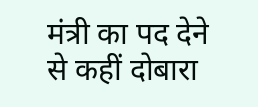मंत्री का पद देने से कहीं दोबारा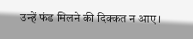उन्हें फंड मिलने की दिक्कत न आए।